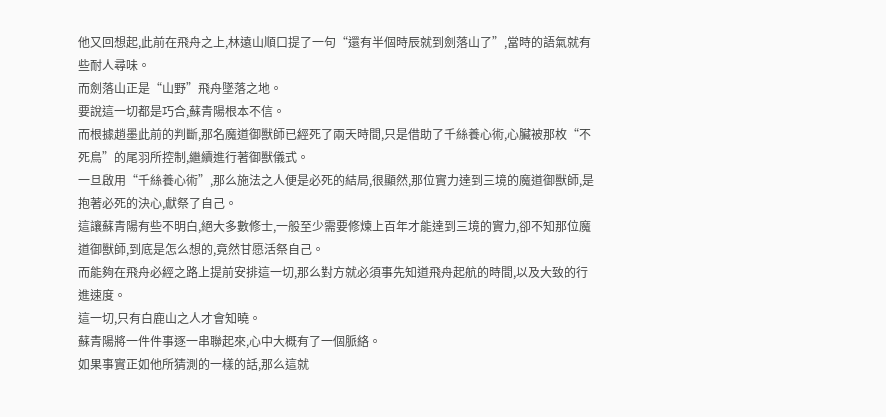他又回想起,此前在飛舟之上,林遠山順口提了一句“還有半個時辰就到劍落山了”,當時的語氣就有些耐人尋味。
而劍落山正是“山野”飛舟墜落之地。
要說這一切都是巧合,蘇青陽根本不信。
而根據趙墨此前的判斷,那名魔道御獸師已經死了兩天時間,只是借助了千絲養心術,心臟被那枚“不死鳥”的尾羽所控制,繼續進行著御獸儀式。
一旦啟用“千絲養心術”,那么施法之人便是必死的結局,很顯然,那位實力達到三境的魔道御獸師,是抱著必死的決心,獻祭了自己。
這讓蘇青陽有些不明白,絕大多數修士,一般至少需要修煉上百年才能達到三境的實力,卻不知那位魔道御獸師,到底是怎么想的,竟然甘愿活祭自己。
而能夠在飛舟必經之路上提前安排這一切,那么對方就必須事先知道飛舟起航的時間,以及大致的行進速度。
這一切,只有白鹿山之人才會知曉。
蘇青陽將一件件事逐一串聯起來,心中大概有了一個脈絡。
如果事實正如他所猜測的一樣的話,那么這就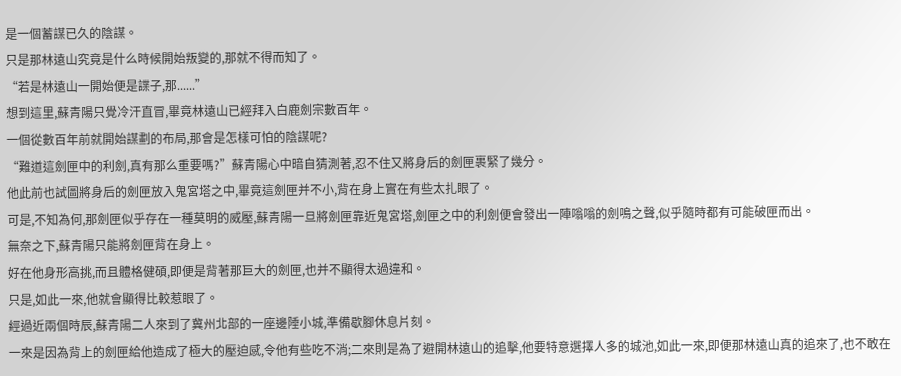是一個蓄謀已久的陰謀。
只是那林遠山究竟是什么時候開始叛變的,那就不得而知了。
“若是林遠山一開始便是諜子,那......”
想到這里,蘇青陽只覺冷汗直冒,畢竟林遠山已經拜入白鹿劍宗數百年。
一個從數百年前就開始謀劃的布局,那會是怎樣可怕的陰謀呢?
“難道這劍匣中的利劍,真有那么重要嗎?”蘇青陽心中暗自猜測著,忍不住又將身后的劍匣裹緊了幾分。
他此前也試圖將身后的劍匣放入鬼宮塔之中,畢竟這劍匣并不小,背在身上實在有些太扎眼了。
可是,不知為何,那劍匣似乎存在一種莫明的威壓,蘇青陽一旦將劍匣靠近鬼宮塔,劍匣之中的利劍便會發出一陣嗡嗡的劍鳴之聲,似乎隨時都有可能破匣而出。
無奈之下,蘇青陽只能將劍匣背在身上。
好在他身形高挑,而且體格健碩,即便是背著那巨大的劍匣,也并不顯得太過違和。
只是,如此一來,他就會顯得比較惹眼了。
經過近兩個時辰,蘇青陽二人來到了冀州北部的一座邊陲小城,準備歇腳休息片刻。
一來是因為背上的劍匣給他造成了極大的壓迫感,令他有些吃不消;二來則是為了避開林遠山的追擊,他要特意選擇人多的城池,如此一來,即便那林遠山真的追來了,也不敢在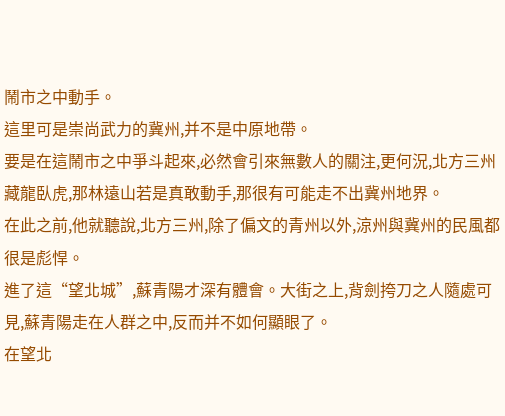鬧市之中動手。
這里可是崇尚武力的冀州,并不是中原地帶。
要是在這鬧市之中爭斗起來,必然會引來無數人的關注,更何況,北方三州藏龍臥虎,那林遠山若是真敢動手,那很有可能走不出冀州地界。
在此之前,他就聽說,北方三州,除了偏文的青州以外,涼州與冀州的民風都很是彪悍。
進了這“望北城”,蘇青陽才深有體會。大街之上,背劍挎刀之人隨處可見,蘇青陽走在人群之中,反而并不如何顯眼了。
在望北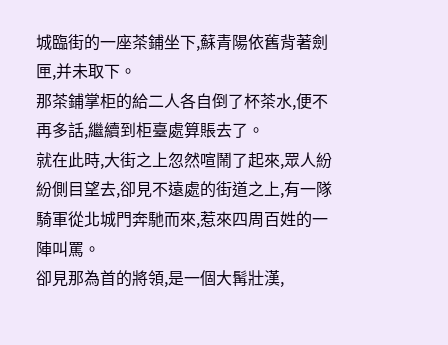城臨街的一座茶鋪坐下,蘇青陽依舊背著劍匣,并未取下。
那茶鋪掌柜的給二人各自倒了杯茶水,便不再多話,繼續到柜臺處算賬去了。
就在此時,大街之上忽然喧鬧了起來,眾人紛紛側目望去,卻見不遠處的街道之上,有一隊騎軍從北城門奔馳而來,惹來四周百姓的一陣叫罵。
卻見那為首的將領,是一個大髯壯漢,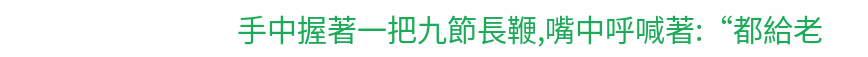手中握著一把九節長鞭,嘴中呼喊著:“都給老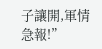子讓開,軍情急報!”